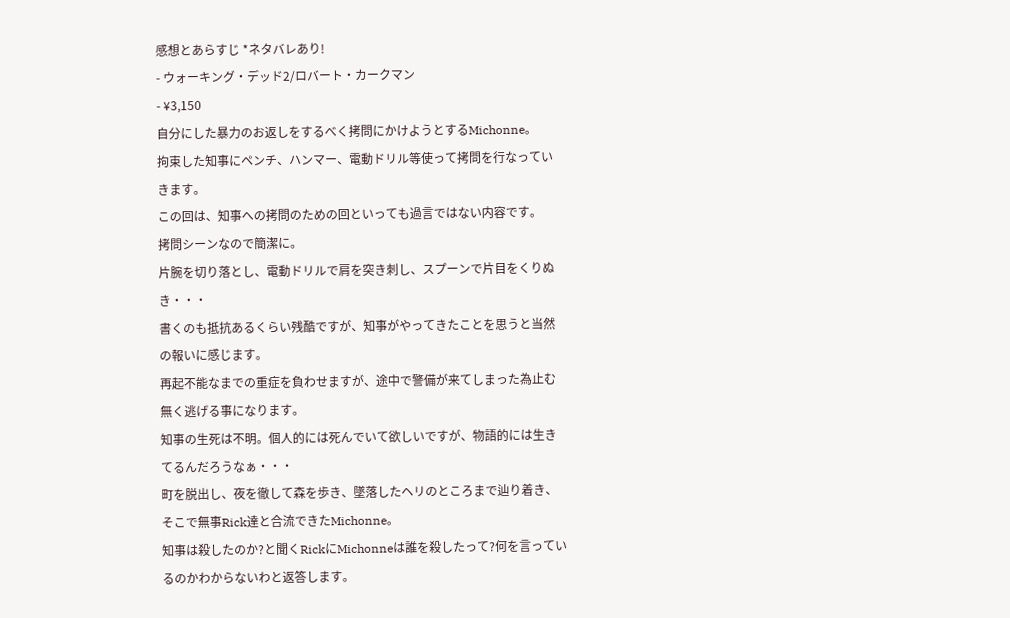感想とあらすじ *ネタバレあり!
- ウォーキング・デッド2/ロバート・カークマン
- ¥3,150
自分にした暴力のお返しをするべく拷問にかけようとするMichonne。
拘束した知事にペンチ、ハンマー、電動ドリル等使って拷問を行なっていきます。
この回は、知事への拷問のための回といっても過言ではない内容です。
拷問シーンなので簡潔に。
片腕を切り落とし、電動ドリルで肩を突き刺し、スプーンで片目をくりぬき・・・
書くのも抵抗あるくらい残酷ですが、知事がやってきたことを思うと当然の報いに感じます。
再起不能なまでの重症を負わせますが、途中で警備が来てしまった為止む無く逃げる事になります。
知事の生死は不明。個人的には死んでいて欲しいですが、物語的には生きてるんだろうなぁ・・・
町を脱出し、夜を徹して森を歩き、墜落したヘリのところまで辿り着き、そこで無事Rick達と合流できたMichonne。
知事は殺したのか?と聞くRickにMichonneは誰を殺したって?何を言っているのかわからないわと返答します。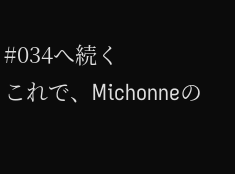#034へ続く
これで、Michonneの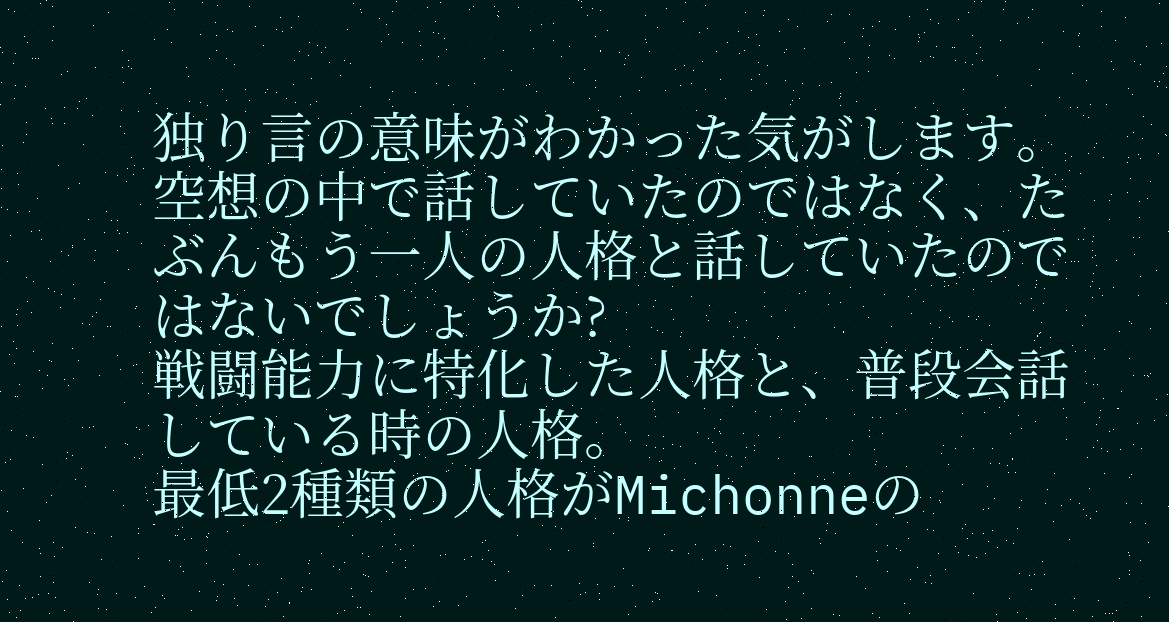独り言の意味がわかった気がします。
空想の中で話していたのではなく、たぶんもう一人の人格と話していたのではないでしょうか?
戦闘能力に特化した人格と、普段会話している時の人格。
最低2種類の人格がMichonneの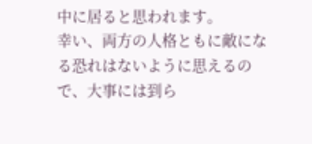中に居ると思われます。
幸い、両方の人格ともに敵になる恐れはないように思えるので、大事には到ら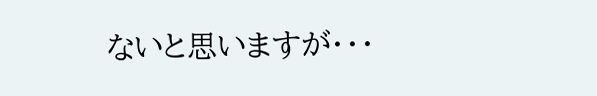ないと思いますが・・・